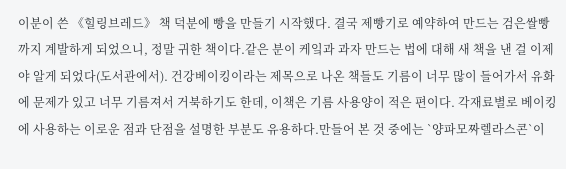이분이 쓴 《힐링브레드》 책 덕분에 빵을 만들기 시작했다. 결국 제빵기로 예약하여 만드는 검은쌀빵까지 계발하게 되었으니, 정말 귀한 책이다.같은 분이 케잌과 과자 만드는 법에 대해 새 책을 낸 걸 이제야 알게 되었다(도서관에서). 건강베이킹이라는 제목으로 나온 책들도 기름이 너무 많이 들어가서 유화에 문제가 있고 너무 기름져서 거북하기도 한데, 이책은 기름 사용양이 적은 편이다. 각재료별로 베이킹에 사용하는 이로운 점과 단점을 설명한 부분도 유용하다.만들어 본 것 중에는 `양파모짜렐라스콘`이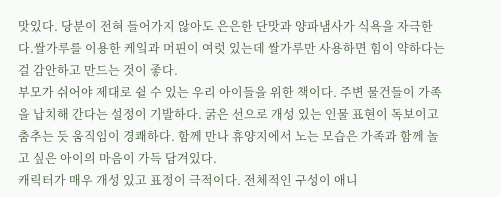맛있다. 당분이 전혀 들어가지 않아도 은은한 단맛과 양파냄사가 식욕을 자극한다.쌀가루를 이용한 케잌과 머핀이 여럿 있는데 쌀가루만 사용하면 힘이 약하다는 걸 감안하고 만드는 것이 좋다.
부모가 쉬어야 제대로 쉴 수 있는 우리 아이들을 위한 책이다. 주변 물건들이 가족을 납치해 간다는 설정이 기발하다. 굵은 선으로 개성 있는 인물 표현이 독보이고 춤추는 듯 움직임이 경쾌하다. 함께 만나 휴양지에서 노는 모습은 가족과 함께 놀고 싶은 아이의 마음이 가득 담겨있다.
캐릭터가 매우 개성 있고 표정이 극적이다. 전체적인 구성이 애니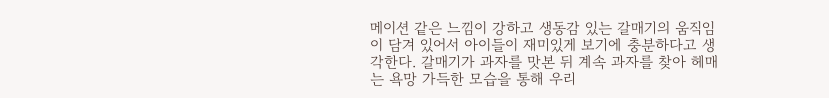메이션 같은 느낌이 강하고 생동감 있는 갈매기의 움직임이 담겨 있어서 아이들이 재미있게 보기에 충분하다고 생각한다. 갈매기가 과자를 맛본 뒤 계속 과자를 찾아 헤매는 욕망 가득한 모습을 통해 우리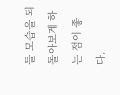들 모습을 되돌아보게 하는 점이 좋다.